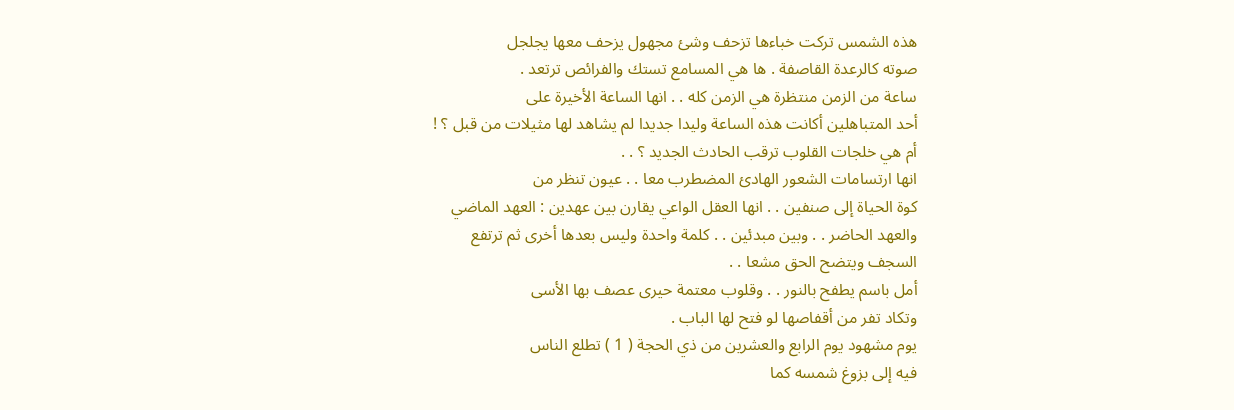هذه الشمس تركت خباءها تزحف وشئ مجهول يزحف معها يجلجل
صوته كالرعدة القاصفة . ها هي المسامع تستك والفرائص ترتعد .
ساعة من الزمن منتظرة هي الزمن كله . . انها الساعة الأخيرة على
أحد المتباهلين أكانت هذه الساعة وليدا جديدا لم يشاهد لها مثيلات من قبل ؟ !
أم هي خلجات القلوب ترقب الحادث الجديد ؟ . .
انها ارتسامات الشعور الهادئ المضطرب معا . . عيون تنظر من
كوة الحياة إلى صنفين . . انها العقل الواعي يقارن بين عهدين : العهد الماضي
والعهد الحاضر . . وبين مبدئين . . كلمة واحدة وليس بعدها أخرى ثم ترتفع
السجف ويتضح الحق مشعا . .
أمل باسم يطفح بالنور . . وقلوب معتمة حيرى عصف بها الأسى
وتكاد تفر من أقفاصها لو فتح لها الباب .
يوم مشهود يوم الرابع والعشرين من ذي الحجة ( 1 ) تطلع الناس
فيه إلى بزوغ شمسه كما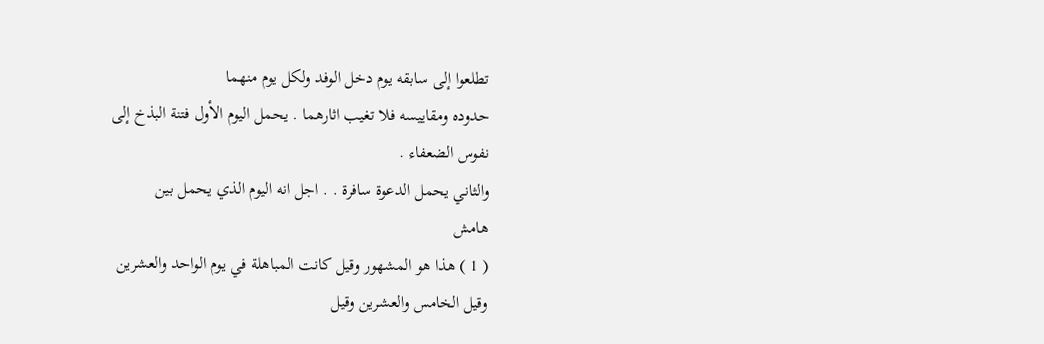تطلعوا إلى سابقه يوم دخل الوفد ولكل يوم منهما
حدوده ومقاييسه فلا تغيب اثارهما . يحمل اليوم الأول فتنة البذخ إلى
نفوس الضعفاء .
والثاني يحمل الدعوة سافرة . . اجل انه اليوم الذي يحمل بين
هامش
( 1 ) هذا هو المشهور وقيل كانت المباهلة في يوم الواحد والعشرين
وقيل الخامس والعشرين وقيل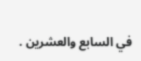في السابع والعشرين .